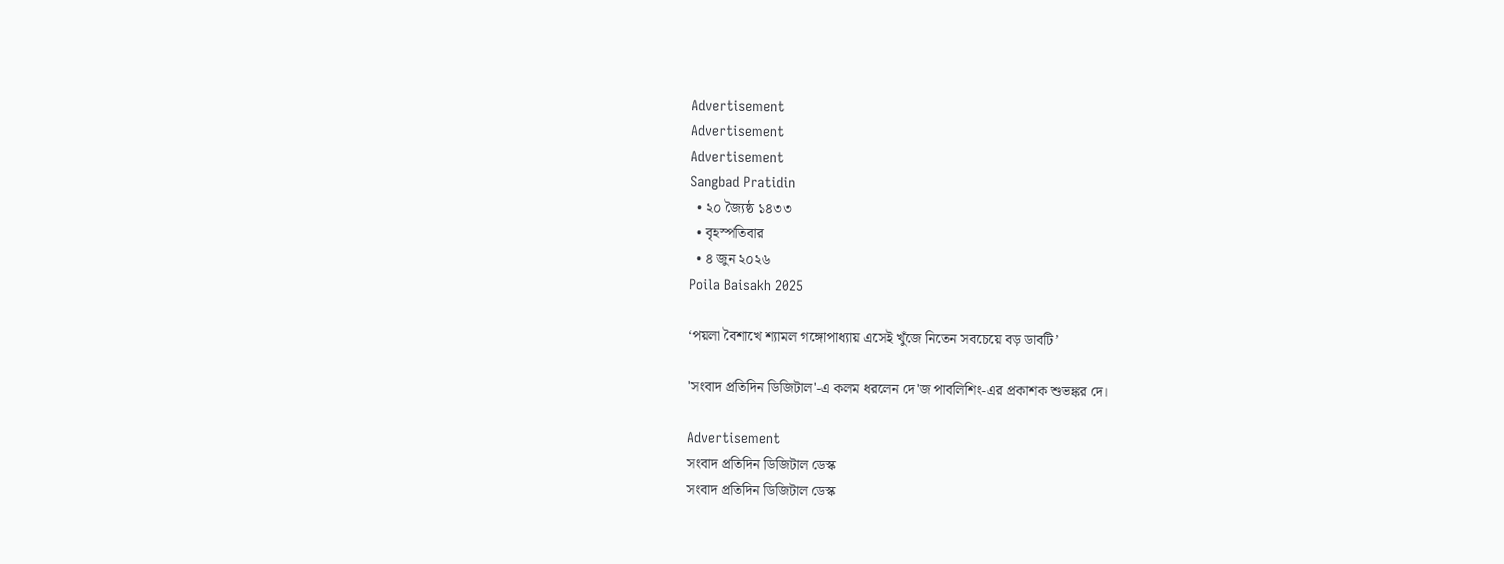Advertisement
Advertisement
Advertisement
Sangbad Pratidin
  • ২০ জ্যৈষ্ঠ ১৪৩৩
  • বৃহস্পতিবার
  • ৪ জুন ২০২৬
Poila Baisakh 2025

‘পয়লা বৈশাখে শ্যামল গঙ্গোপাধ্যায় এসেই খুঁজে নিতেন সবচেয়ে বড় ডাবটি’

'সংবাদ প্রতিদিন ডিজিটাল'-এ কলম ধরলেন দে'জ পাবলিশিং-এর প্রকাশক শুভঙ্কর দে।

Advertisement
সংবাদ প্রতিদিন ডিজিটাল ডেস্ক
সংবাদ প্রতিদিন ডিজিটাল ডেস্ক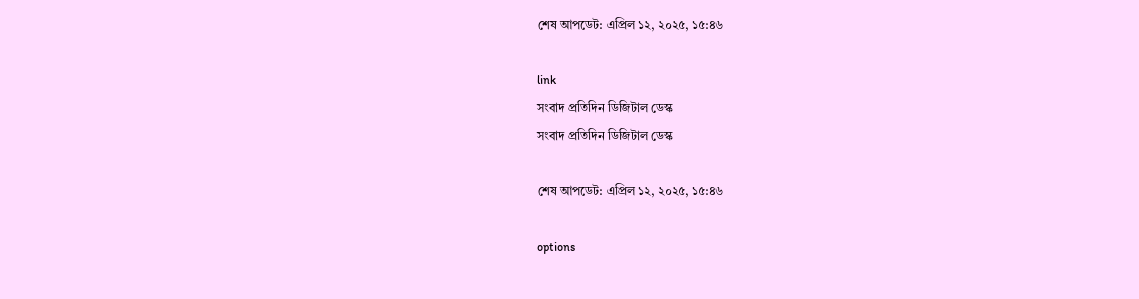শেষ আপডেট: এপ্রিল ১২, ২০২৫, ১৫:৪৬

link
সংবাদ প্রতিদিন ডিজিটাল ডেস্ক
সংবাদ প্রতিদিন ডিজিটাল ডেস্ক

শেষ আপডেট: এপ্রিল ১২, ২০২৫, ১৫:৪৬

options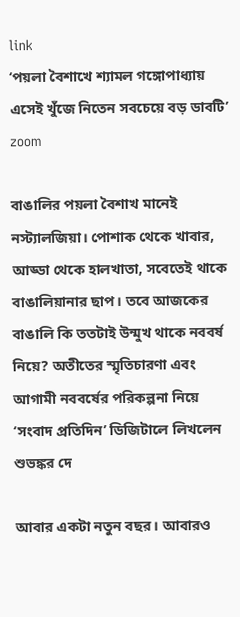link
‘পয়লা বৈশাখে শ্যামল গঙ্গোপাধ্যায় এসেই খুঁজে নিতেন সবচেয়ে বড় ডাবটি’ zoom

বাঙালির পয়লা বৈশাখ মানেই নস্ট্যালজিয়া। পোশাক থেকে খাবার, আড্ডা থেকে হালখাতা, সবেতেই থাকে বাঙালিয়ানার ছাপ। তবে আজকের বাঙালি কি ততটাই উন্মুখ থাকে নববর্ষ নিয়ে? অতীতের স্মৃতিচারণা এবং আগামী নববর্ষের পরিকল্পনা নিয়ে ‘সংবাদ প্রতিদিন’ ডিজিটালে লিখলেন শুভঙ্কর দে

আবার একটা নতুন বছর। আবারও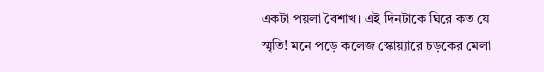একটা পয়লা বৈশাখ। এই দিনটাকে ঘিরে কত যে স্মৃতি! মনে পড়ে কলেজ স্কোয়্যারে চড়কের মেলা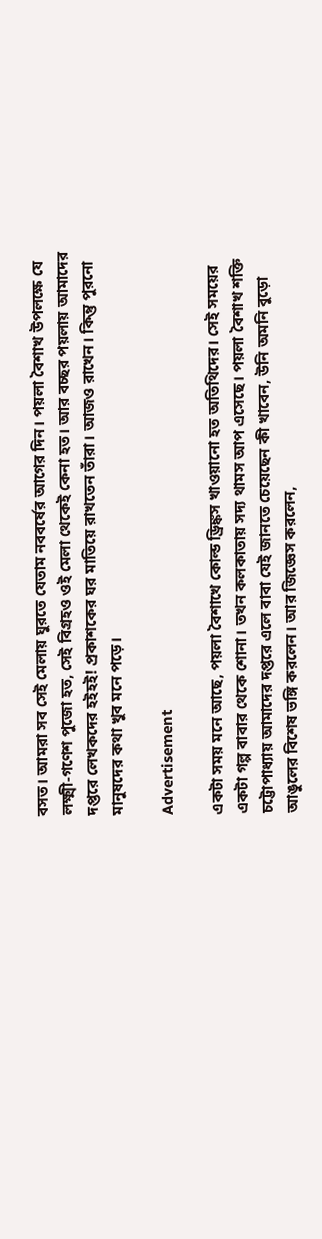বসত। আমরা সব সেই মেলায় ঘুরতে যেতাম নববর্ষের আগের দিন। পয়লা বৈশাখ উপলক্ষে যে লক্ষ্মী-গণেশ পুজো হত, সেই বিগ্রহও ওই মেলা থেকেই কেনা হত। আর বচ্ছর পয়লায় আমাদের দপ্তরে লেখকদের হইহই! প্রকাশকের ঘর মাতিয়ে রাখতেন তাঁরা। আজও রাখেন। কিন্তু পুরনো মানুষদের কথা খুব মনে পড়ে।

Advertisement

একটা সময় মনে আছে, পয়লা বৈশাখে কোল্ড ড্রিঙ্কস খাওয়ানো হত অতিথিদের। সেই সময়ের একটা গল্প বাবার থেকে শোনা। তখন কলকাতায় সদ্য থামস আপ এসেছে। পয়লা বৈশাখ শক্তি চট্টোপাধ্যায় আমাদের দপ্তরে এলে বাবা যেই জানতে চেয়েছেন কী খাবেন, উনি অমনি বুড়ো আঙুলের বিশেষ ভঙ্গি করলেন। আর জিজ্ঞেস করলেন,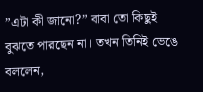”এটা কী জানো?” বাবা তো কিছুই বুঝতে পারছেন না। তখন তিনিই ভেঙে বললেন,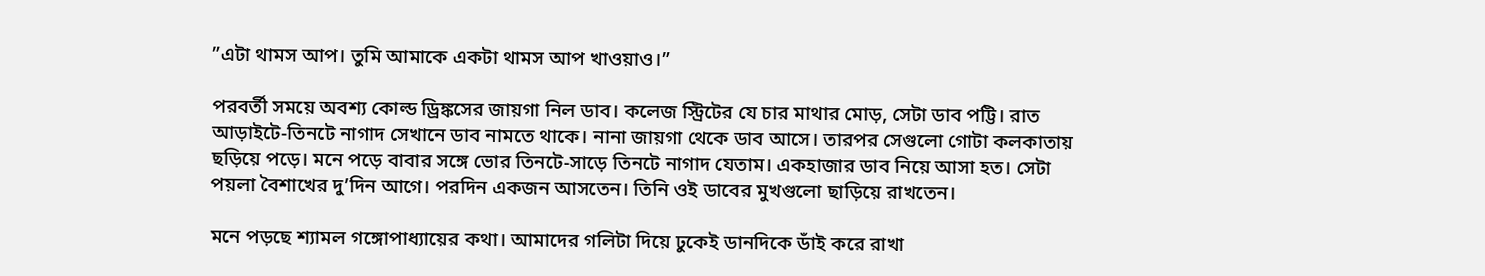”এটা থামস আপ। তুমি আমাকে একটা থামস আপ খাওয়াও।”

পরবর্তী সময়ে অবশ্য কোল্ড ড্রিঙ্কসের জায়গা নিল ডাব। কলেজ স্ট্রিটের যে চার মাথার মোড়, সেটা ডাব পট্টি। রাত আড়াইটে-তিনটে নাগাদ সেখানে ডাব নামতে থাকে। নানা জায়গা থেকে ডাব আসে। তারপর সেগুলো গোটা কলকাতায় ছড়িয়ে পড়ে। মনে পড়ে বাবার সঙ্গে ভোর তিনটে-সাড়ে তিনটে নাগাদ যেতাম। একহাজার ডাব নিয়ে আসা হত। সেটা পয়লা বৈশাখের দু’দিন আগে। পরদিন একজন আসতেন। তিনি ওই ডাবের মুখগুলো ছাড়িয়ে রাখতেন।

মনে পড়ছে শ্যামল গঙ্গোপাধ্যায়ের কথা। আমাদের গলিটা দিয়ে ঢুকেই ডানদিকে ডাঁই করে রাখা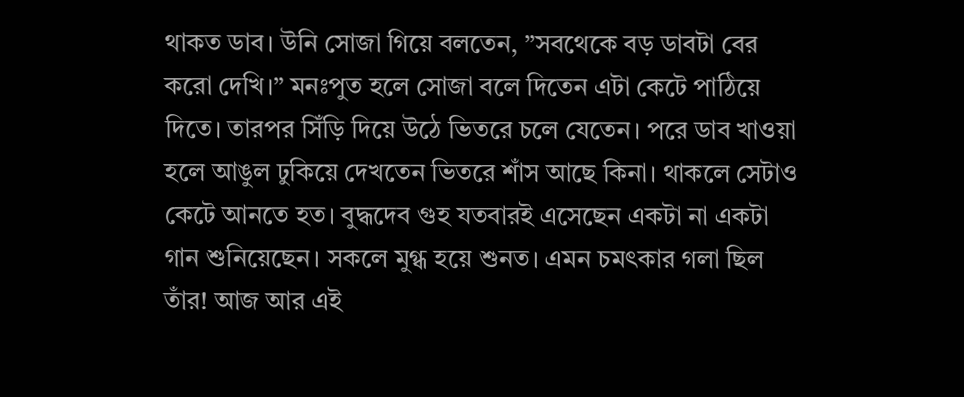থাকত ডাব। উনি সোজা গিয়ে বলতেন, ”সবথেকে বড় ডাবটা বের করো দেখি।” মনঃপুত হলে সোজা বলে দিতেন এটা কেটে পাঠিয়ে দিতে। তারপর সিঁড়ি দিয়ে উঠে ভিতরে চলে যেতেন। পরে ডাব খাওয়া হলে আঙুল ঢুকিয়ে দেখতেন ভিতরে শাঁস আছে কিনা। থাকলে সেটাও কেটে আনতে হত। বুদ্ধদেব গুহ যতবারই এসেছেন একটা না একটা গান শুনিয়েছেন। সকলে মুগ্ধ হয়ে শুনত। এমন চমৎকার গলা ছিল তাঁর! আজ আর এই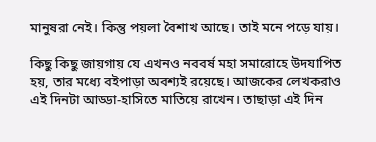মানুষরা নেই। কিন্তু পয়লা বৈশাখ আছে। তাই মনে পড়ে যায়।

কিছু কিছু জায়গায় যে এখনও নববর্ষ মহা সমারোহে উদযাপিত হয়, তার মধ্যে বইপাড়া অবশ্যই রয়েছে। আজকের লেখকরাও এই দিনটা আড্ডা-হাসিতে মাতিয়ে রাখেন। তাছাড়া এই দিন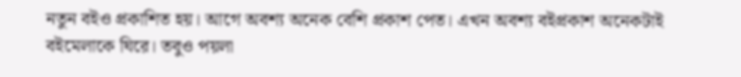নতুন বইও প্রকাশিত হয়। আগে অবশ্য অনেক বেশি প্রকাশ পেত। এখন অবশ্য বইপ্রকাশ অনেকটাই বইমেলাকে ঘিরে। তবুও পয়লা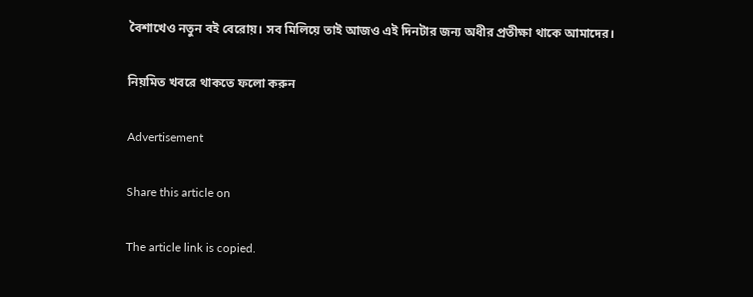বৈশাখেও নতুন বই বেরোয়। সব মিলিয়ে তাই আজও এই দিনটার জন্য অধীর প্রতীক্ষা থাকে আমাদের।

নিয়মিত খবরে থাকতে ফলো করুন

Advertisement

Share this article on

The article link is copied.